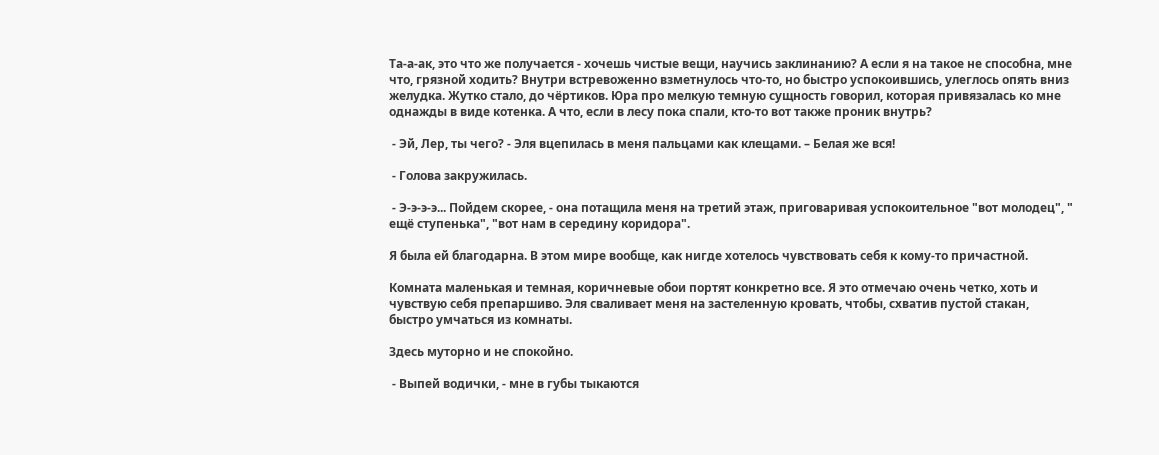Та-а-ак, это что же получается - хочешь чистые вещи, научись заклинанию? А если я на такое не способна, мне что, грязной ходить? Внутри встревоженно взметнулось что-то, но быстро успокоившись, улеглось опять вниз желудка. Жутко стало, до чёртиков. Юра про мелкую темную сущность говорил, которая привязалась ко мне однажды в виде котенка. А что, если в лесу пока спали, кто-то вот также проник внутрь?

 - Эй, Лер, ты чего? - Эля вцепилась в меня пальцами как клещами. – Белая же вся!

 - Голова закружилась.

 - Э-э-э-э... Пойдем скорее, - она потащила меня на третий этаж, приговаривая успокоительное "вот молодец", " ещё ступенька", "вот нам в середину коридора".

Я была ей благодарна. В этом мире вообще, как нигде хотелось чувствовать себя к кому-то причастной.

Комната маленькая и темная, коричневые обои портят конкретно все. Я это отмечаю очень четко, хоть и чувствую себя препаршиво. Эля сваливает меня на застеленную кровать, чтобы, схватив пустой стакан, быстро умчаться из комнаты.

Здесь муторно и не спокойно.

 - Выпей водички, - мне в губы тыкаются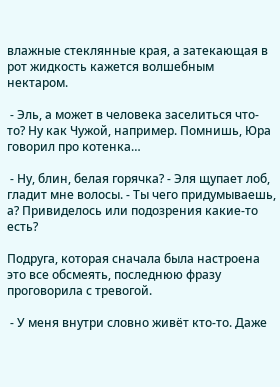влажные стеклянные края, а затекающая в рот жидкость кажется волшебным нектаром.

 - Эль, а может в человека заселиться что-то? Ну как Чужой, например. Помнишь, Юра говорил про котенка…

 - Ну, блин, белая горячка? - Эля щупает лоб, гладит мне волосы. - Ты чего придумываешь, а? Привиделось или подозрения какие-то есть?

Подруга, которая сначала была настроена это все обсмеять, последнюю фразу проговорила с тревогой.

 - У меня внутри словно живёт кто-то. Даже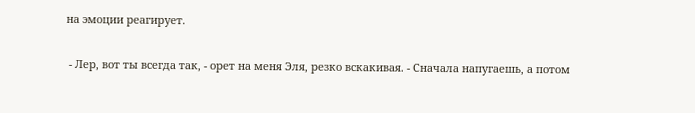на эмоции реагирует.

 - Лер, вот ты всегда так, - орет на меня Эля, резко вскакивая. - Сначала напугаешь, а потом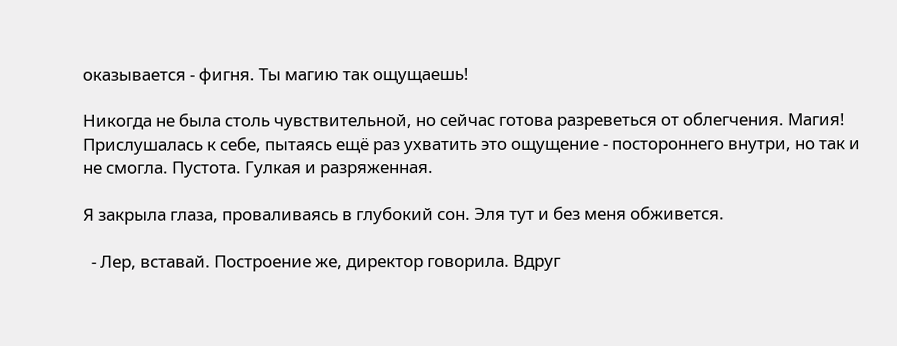оказывается - фигня. Ты магию так ощущаешь!

Никогда не была столь чувствительной, но сейчас готова разреветься от облегчения. Магия! Прислушалась к себе, пытаясь ещё раз ухватить это ощущение - постороннего внутри, но так и не смогла. Пустота. Гулкая и разряженная.

Я закрыла глаза, проваливаясь в глубокий сон. Эля тут и без меня обживется.

  - Лер, вставай. Построение же, директор говорила. Вдруг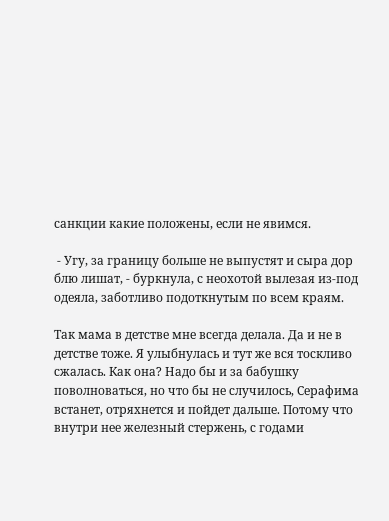санкции какие положены, если не явимся.

 - Угу, за границу больше не выпустят и сыра дор блю лишат, - буркнула, с неохотой вылезая из-под одеяла, заботливо подоткнутым по всем краям.

Так мама в детстве мне всегда делала. Да и не в детстве тоже. Я улыбнулась и тут же вся тоскливо сжалась. Как она? Надо бы и за бабушку поволноваться, но что бы не случилось, Серафима встанет, отряхнется и пойдет дальше. Потому что внутри нее железный стержень, с годами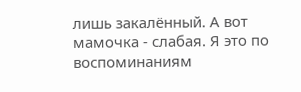лишь закалённый. А вот мамочка - слабая. Я это по воспоминаниям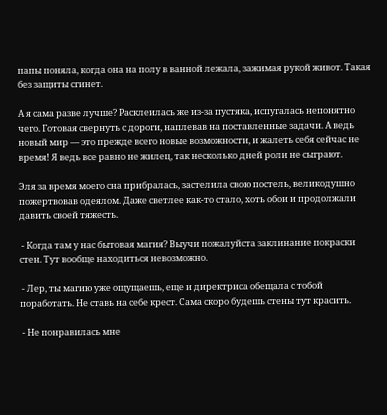папы поняла, когда она на полу в ванной лежала, зажимая рукой живот. Такая без защиты сгинет.

А я сама разве лучше? Расклеилась же из-за пустяка, испугалась непонятно чего. Готовая свернуть с дороги, наплевав на поставленные задачи. А ведь новый мир — это прежде всего новые возможности, и жалеть себя сейчас не время! Я ведь все равно не жилец, так несколько дней роли не сыграют.

Эля за время моего сна прибралась, застелила свою постель, великодушно пожертвовав одеялом. Даже светлее как-то стало, хоть обои и продолжали давить своей тяжесть.

 - Когда там у нас бытовая магия? Выучи пожалуйста заклинание покраски стен. Тут вообще находиться невозможно.

 - Лер, ты магию уже ощущаешь, еще и директриса обещала с тобой поработать. Не ставь на себе крест. Сама скоро будешь стены тут красить.

 - Не понравилась мне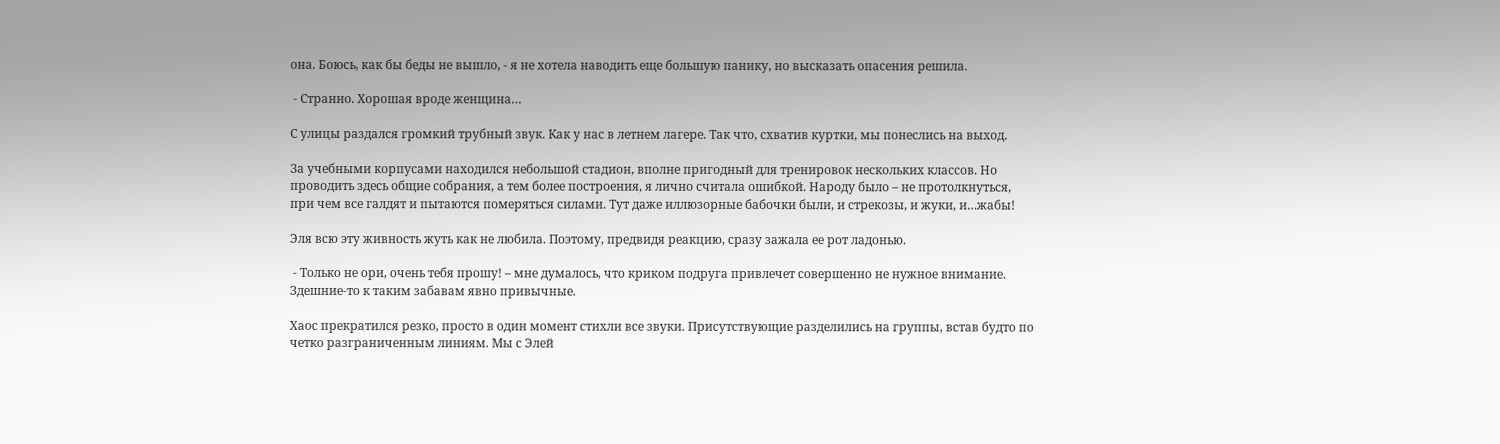она. Боюсь, как бы беды не вышло, - я не хотела наводить еще большую панику, но высказать опасения решила.

 - Странно. Хорошая вроде женщина…

С улицы раздался громкий трубный звук. Как у нас в летнем лагере. Так что, схватив куртки, мы понеслись на выход.

За учебными корпусами находился небольшой стадион, вполне пригодный для тренировок нескольких классов. Но проводить здесь общие собрания, а тем более построения, я лично считала ошибкой. Народу было – не протолкнуться, при чем все галдят и пытаются померяться силами. Тут даже иллюзорные бабочки были, и стрекозы, и жуки, и…жабы!

Эля всю эту живность жуть как не любила. Поэтому, предвидя реакцию, сразу зажала ее рот ладонью.

 - Только не ори, очень тебя прошу! – мне думалось, что криком подруга привлечет совершенно не нужное внимание. Здешние-то к таким забавам явно привычные.

Хаос прекратился резко, просто в один момент стихли все звуки. Присутствующие разделились на группы, встав будто по четко разграниченным линиям. Мы с Элей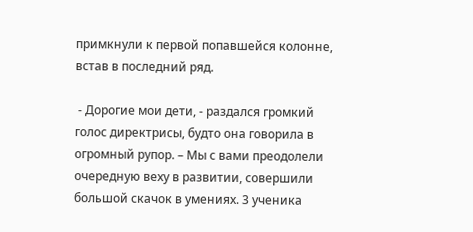примкнули к первой попавшейся колонне, встав в последний ряд.

 - Дорогие мои дети, - раздался громкий голос директрисы, будто она говорила в огромный рупор. – Мы с вами преодолели очередную веху в развитии, совершили большой скачок в умениях. 3 ученика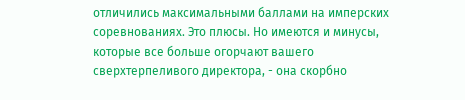отличились максимальными баллами на имперских соревнованиях. Это плюсы. Но имеются и минусы, которые все больше огорчают вашего сверхтерпеливого директора, - она скорбно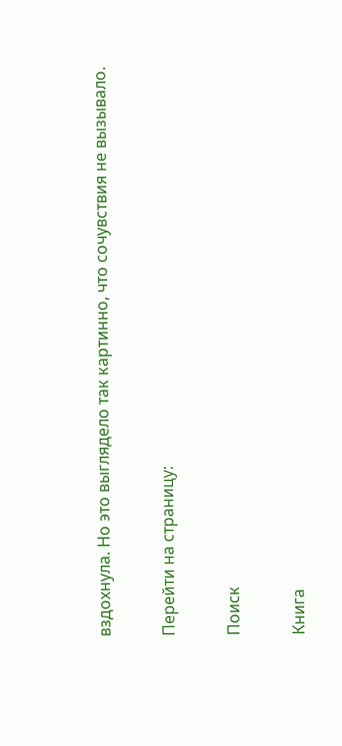вздохнула. Но это выглядело так картинно, что сочувствия не вызывало.

Перейти на страницу:

Поиск

Книга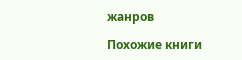жанров

Похожие книги